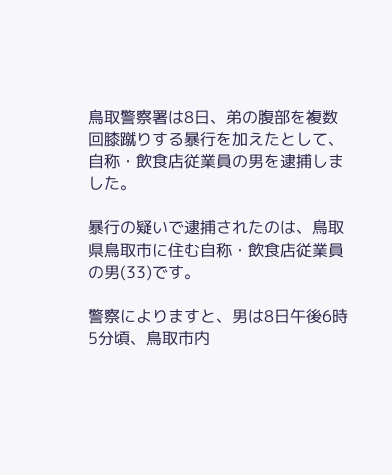鳥取警察署は8日、弟の腹部を複数回膝蹴りする暴行を加えたとして、自称・飲食店従業員の男を逮捕しました。

暴行の疑いで逮捕されたのは、鳥取県鳥取市に住む自称・飲食店従業員の男(33)です。

警察によりますと、男は8日午後6時5分頃、鳥取市内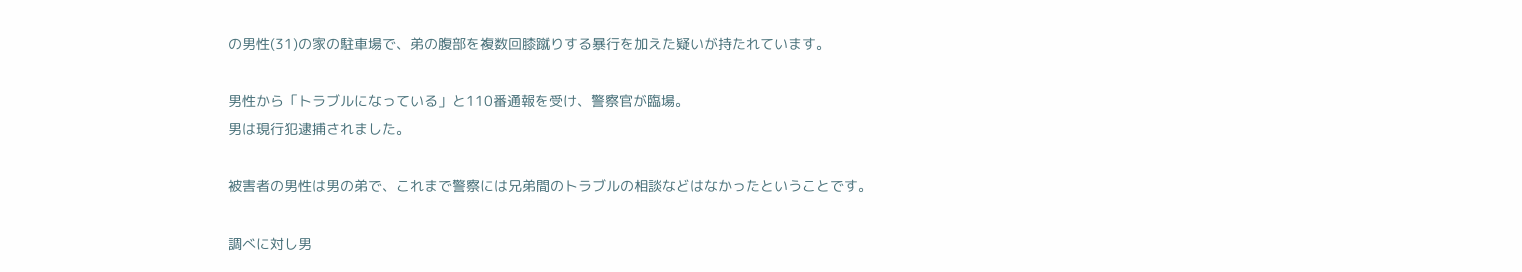の男性(31)の家の駐車場で、弟の腹部を複数回膝蹴りする暴行を加えた疑いが持たれています。

男性から「トラブルになっている」と110番通報を受け、警察官が臨場。
男は現行犯逮捕されました。

被害者の男性は男の弟で、これまで警察には兄弟間のトラブルの相談などはなかったということです。

調べに対し男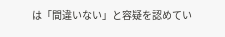は「間違いない」と容疑を認めてい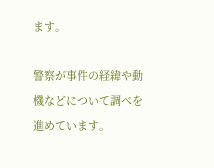ます。

警察が事件の経緯や動機などについて調べを進めています。